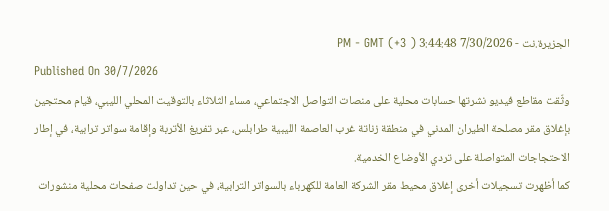الجزيرة.نت - 7/30/2026 3:44:48 PM - GMT (+3 )
Published On 30/7/2026
وثّقت مقاطع فيديو نشرتها حسابات محلية على منصات التواصل الاجتماعي، مساء الثلاثاء بالتوقيت المحلي الليبي، قيام محتجين بإغلاق مقر مصلحة الطيران المدني في منطقة زناتة غرب العاصمة الليبية طرابلس، عبر تفريغ الأتربة وإقامة سواتر ترابية، في إطار الاحتجاجات المتواصلة على تردي الأوضاع الخدمية.
كما أظهرت تسجيلات أخرى إغلاق محيط مقر الشركة العامة للكهرباء بالسواتر الترابية، في حين تداولت صفحات محلية منشورات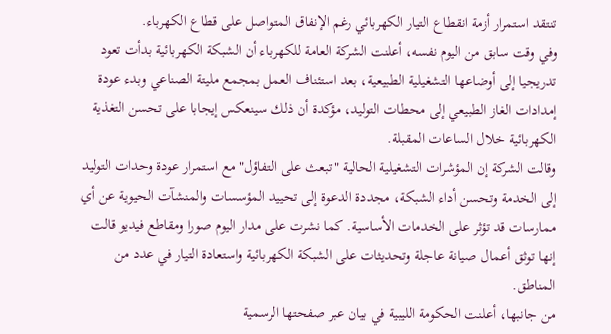تنتقد استمرار أزمة انقطاع التيار الكهربائي رغم الإنفاق المتواصل على قطاع الكهرباء.
وفي وقت سابق من اليوم نفسه، أعلنت الشركة العامة للكهرباء أن الشبكة الكهربائية بدأت تعود تدريجيا إلى أوضاعها التشغيلية الطبيعية، بعد استئناف العمل بمجمع مليتة الصناعي وبدء عودة إمدادات الغاز الطبيعي إلى محطات التوليد، مؤكدة أن ذلك سينعكس إيجابا على تحسن التغذية الكهربائية خلال الساعات المقبلة.
وقالت الشركة إن المؤشرات التشغيلية الحالية "تبعث على التفاؤل" مع استمرار عودة وحدات التوليد إلى الخدمة وتحسن أداء الشبكة، مجددة الدعوة إلى تحييد المؤسسات والمنشآت الحيوية عن أي ممارسات قد تؤثر على الخدمات الأساسية. كما نشرت على مدار اليوم صورا ومقاطع فيديو قالت إنها توثق أعمال صيانة عاجلة وتحديثات على الشبكة الكهربائية واستعادة التيار في عدد من المناطق.
من جانبها، أعلنت الحكومة الليبية في بيان عبر صفحتها الرسمية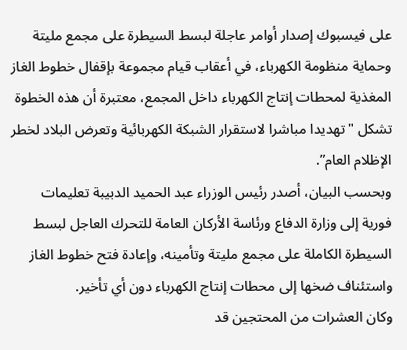على فيسبوك إصدار أوامر عاجلة لبسط السيطرة على مجمع مليتة وحماية منظومة الكهرباء، في أعقاب قيام مجموعة بإقفال خطوط الغاز المغذية لمحطات إنتاج الكهرباء داخل المجمع، معتبرة أن هذه الخطوة تشكل "تهديدا مباشرا لاستقرار الشبكة الكهربائية وتعرض البلاد لخطر الإظلام العام”.
وبحسب البيان، أصدر رئيس الوزراء عبد الحميد الدبيبة تعليمات فورية إلى وزارة الدفاع ورئاسة الأركان العامة للتحرك العاجل لبسط السيطرة الكاملة على مجمع مليتة وتأمينه، وإعادة فتح خطوط الغاز واستئناف ضخها إلى محطات إنتاج الكهرباء دون أي تأخير.
وكان العشرات من المحتجين قد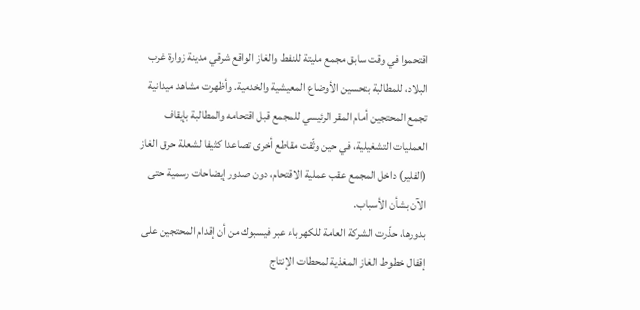اقتحموا في وقت سابق مجمع مليتة للنفط والغاز الواقع شرقي مدينة زوارة غرب البلاد، للمطالبة بتحسين الأوضاع المعيشية والخدمية. وأظهرت مشاهد ميدانية تجمع المحتجين أمام المقر الرئيسي للمجمع قبل اقتحامه والمطالبة بإيقاف العمليات التشغيلية، في حين وثّقت مقاطع أخرى تصاعدا كثيفا لشعلة حرق الغاز (الفلير) داخل المجمع عقب عملية الاقتحام، دون صدور إيضاحات رسمية حتى الآن بشأن الأسباب.
بدورها، حذّرت الشركة العامة للكهرباء عبر فيسبوك من أن إقدام المحتجين على إقفال خطوط الغاز المغذية لمحطات الإنتاج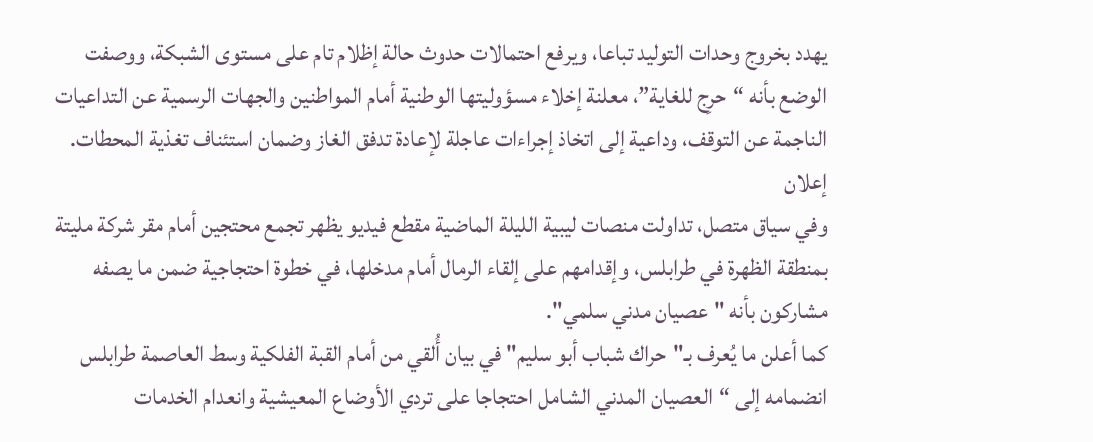يهدد بخروج وحدات التوليد تباعا، ويرفع احتمالات حدوث حالة إظلام تام على مستوى الشبكة، ووصفت الوضع بأنه “حرِج للغاية”، معلنة إخلاء مسؤوليتها الوطنية أمام المواطنين والجهات الرسمية عن التداعيات الناجمة عن التوقف، وداعية إلى اتخاذ إجراءات عاجلة لإعادة تدفق الغاز وضمان استئناف تغذية المحطات.
إعلان
وفي سياق متصل، تداولت منصات ليبية الليلة الماضية مقطع فيديو يظهر تجمع محتجين أمام مقر شركة مليتة بمنطقة الظهرة في طرابلس، وإقدامهم على إلقاء الرمال أمام مدخلها، في خطوة احتجاجية ضمن ما يصفه مشاركون بأنه "عصيان مدني سلمي".
كما أعلن ما يُعرف بـ"حراك شباب أبو سليم" في بيان أُلقي من أمام القبة الفلكية وسط العاصمة طرابلس انضمامه إلى “العصيان المدني الشامل احتجاجا على تردي الأوضاع المعيشية وانعدام الخدمات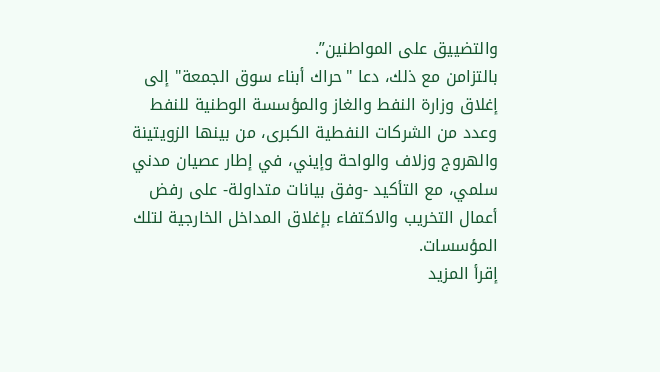والتضييق على المواطنين”.
بالتزامن مع ذلك، دعا "حراك أبناء سوق الجمعة" إلى إغلاق وزارة النفط والغاز والمؤسسة الوطنية للنفط وعدد من الشركات النفطية الكبرى، من بينها الزويتينة والهروج وزلاف والواحة وإيني، في إطار عصيان مدني سلمي، مع التأكيد -وفق بيانات متداولة- على رفض أعمال التخريب والاكتفاء بإغلاق المداخل الخارجية لتلك المؤسسات.
إقرأ المزيد